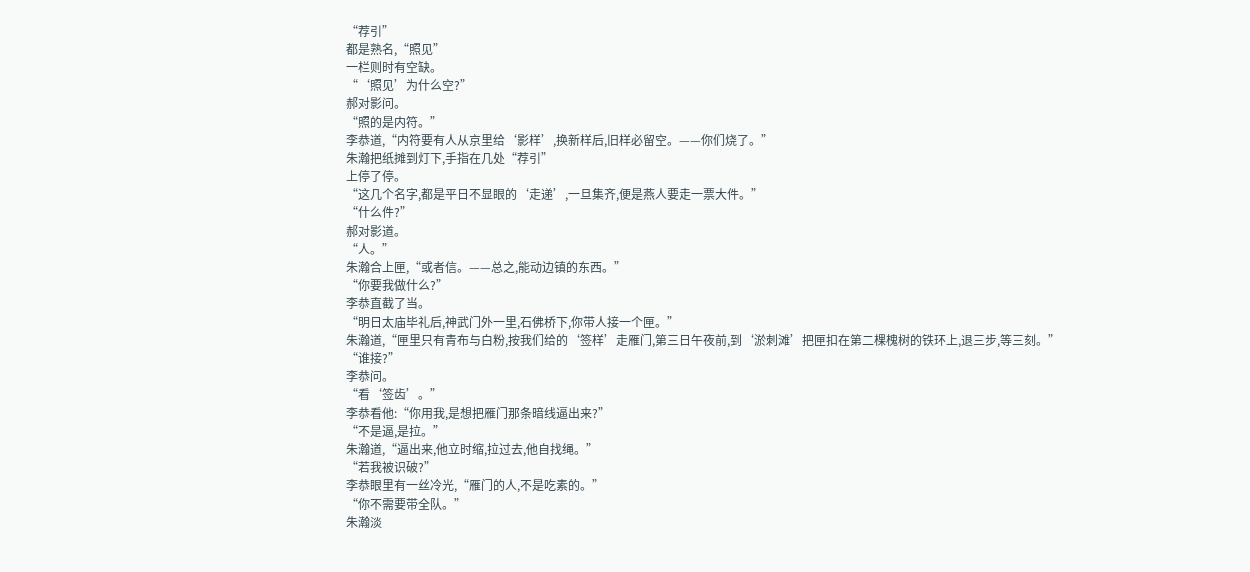“荐引”
都是熟名,“照见”
一栏则时有空缺。
“‘照见’为什么空?”
郝对影问。
“照的是内符。”
李恭道,“内符要有人从京里给‘影样’,换新样后,旧样必留空。——你们烧了。”
朱瀚把纸摊到灯下,手指在几处“荐引”
上停了停。
“这几个名字,都是平日不显眼的‘走递’,一旦集齐,便是燕人要走一票大件。”
“什么件?”
郝对影道。
“人。”
朱瀚合上匣,“或者信。——总之,能动边镇的东西。”
“你要我做什么?”
李恭直截了当。
“明日太庙毕礼后,神武门外一里,石佛桥下,你带人接一个匣。”
朱瀚道,“匣里只有青布与白粉,按我们给的‘签样’走雁门,第三日午夜前,到‘淤刺滩’把匣扣在第二棵槐树的铁环上,退三步,等三刻。”
“谁接?”
李恭问。
“看‘签齿’。”
李恭看他:“你用我,是想把雁门那条暗线逼出来?”
“不是逼,是拉。”
朱瀚道,“逼出来,他立时缩,拉过去,他自找绳。”
“若我被识破?”
李恭眼里有一丝冷光,“雁门的人,不是吃素的。”
“你不需要带全队。”
朱瀚淡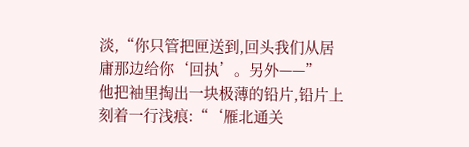淡,“你只管把匣送到,回头我们从居庸那边给你‘回执’。另外——”
他把袖里掏出一块极薄的铅片,铅片上刻着一行浅痕:“‘雁北通关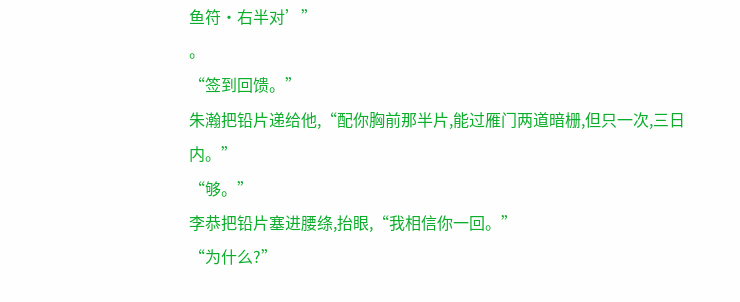鱼符·右半对’”
。
“签到回馈。”
朱瀚把铅片递给他,“配你胸前那半片,能过雁门两道暗栅,但只一次,三日内。”
“够。”
李恭把铅片塞进腰绦,抬眼,“我相信你一回。”
“为什么?”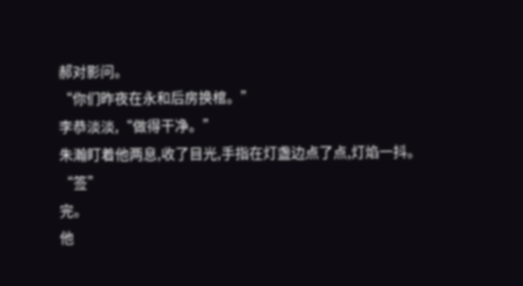郝对影问。
“你们昨夜在永和后房换棺。”
李恭淡淡,“做得干净。”
朱瀚盯着他两息,收了目光,手指在灯盏边点了点,灯焰一抖。“签”
完。
他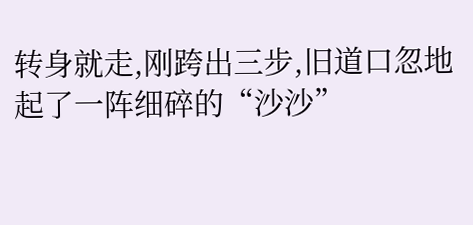转身就走,刚跨出三步,旧道口忽地起了一阵细碎的“沙沙”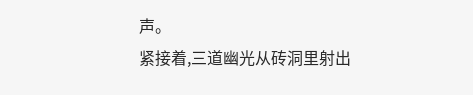声。
紧接着,三道幽光从砖洞里射出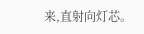来,直射向灯芯。